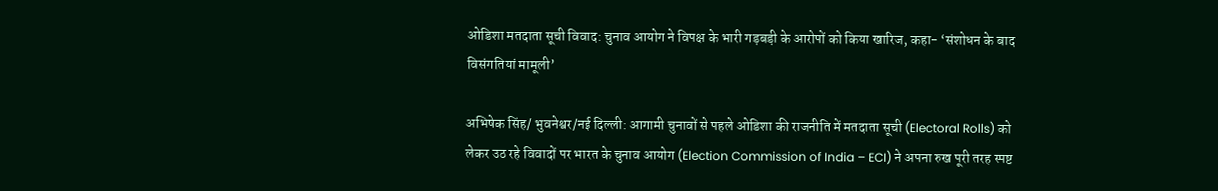ओडिशा मतदाता सूची विवाद: चुनाव आयोग ने विपक्ष के भारी गड़बड़ी के आरोपों को किया खारिज, कहा- ‘संशोधन के बाद विसंगतियां मामूली’

अभिषेक सिंह/ भुवनेश्वर/नई दिल्ली: आगामी चुनावों से पहले ओडिशा की राजनीति में मतदाता सूची (Electoral Rolls) को लेकर उठ रहे विवादों पर भारत के चुनाव आयोग (Election Commission of India – ECI) ने अपना रुख पूरी तरह स्पष्ट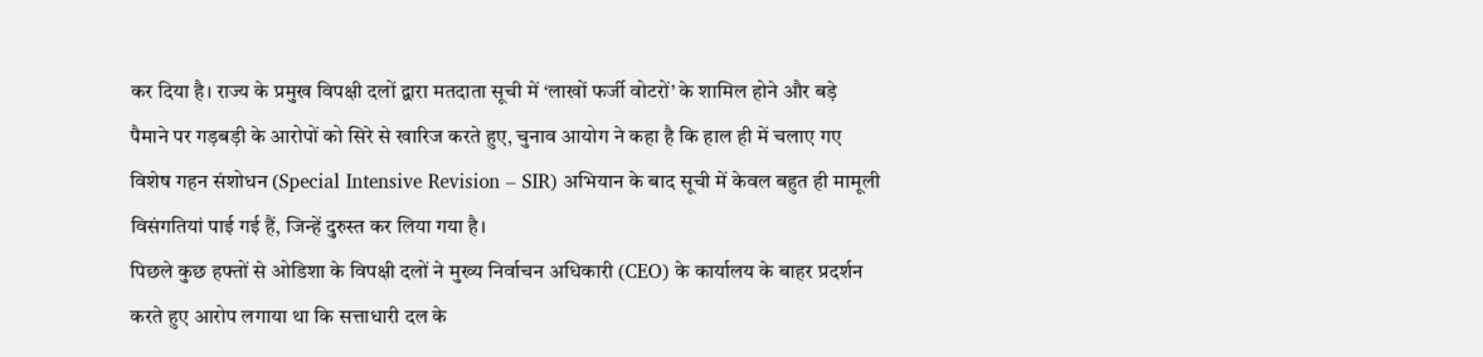कर दिया है। राज्य के प्रमुख विपक्षी दलों द्वारा मतदाता सूची में ‘लाखों फर्जी वोटरों’ के शामिल होने और बड़े पैमाने पर गड़बड़ी के आरोपों को सिरे से खारिज करते हुए, चुनाव आयोग ने कहा है कि हाल ही में चलाए गए विशेष गहन संशोधन (Special Intensive Revision – SIR) अभियान के बाद सूची में केवल बहुत ही मामूली विसंगतियां पाई गई हैं, जिन्हें दुरुस्त कर लिया गया है।
पिछले कुछ हफ्तों से ओडिशा के विपक्षी दलों ने मुख्य निर्वाचन अधिकारी (CEO) के कार्यालय के बाहर प्रदर्शन करते हुए आरोप लगाया था कि सत्ताधारी दल के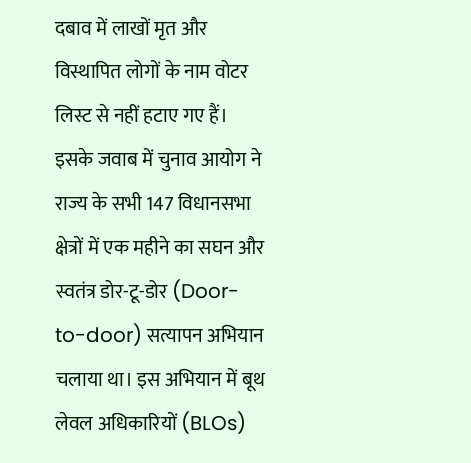दबाव में लाखों मृत और विस्थापित लोगों के नाम वोटर लिस्ट से नहीं हटाए गए हैं। इसके जवाब में चुनाव आयोग ने राज्य के सभी 147 विधानसभा क्षेत्रों में एक महीने का सघन और स्वतंत्र डोर-टू-डोर (Door-to-door) सत्यापन अभियान चलाया था। इस अभियान में बूथ लेवल अधिकारियों (BLOs)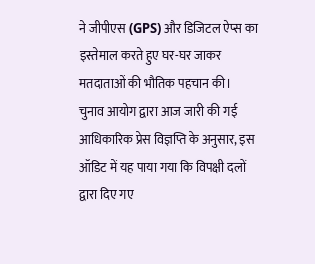ने जीपीएस (GPS) और डिजिटल ऐप्स का इस्तेमाल करते हुए घर-घर जाकर मतदाताओं की भौतिक पहचान की।
चुनाव आयोग द्वारा आज जारी की गई आधिकारिक प्रेस विज्ञप्ति के अनुसार, इस ऑडिट में यह पाया गया कि विपक्षी दलों द्वारा दिए गए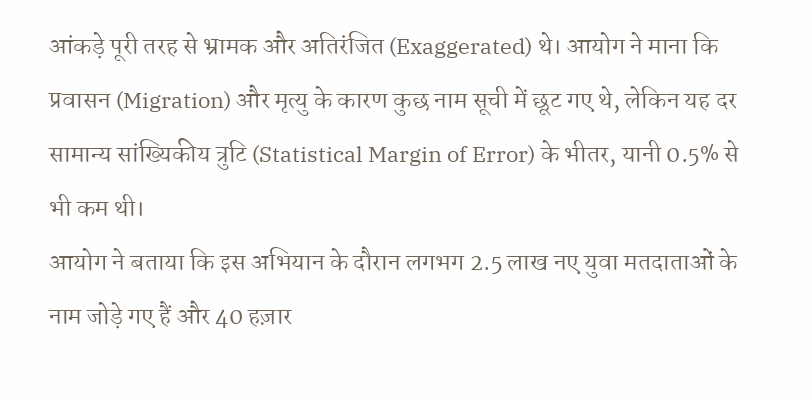आंकड़े पूरी तरह से भ्रामक और अतिरंजित (Exaggerated) थे। आयोग ने माना कि प्रवासन (Migration) और मृत्यु के कारण कुछ नाम सूची में छूट गए थे, लेकिन यह दर सामान्य सांख्यिकीय त्रुटि (Statistical Margin of Error) के भीतर, यानी 0.5% से भी कम थी।
आयोग ने बताया कि इस अभियान के दौरान लगभग 2.5 लाख नए युवा मतदाताओं के नाम जोड़े गए हैं और 40 हज़ार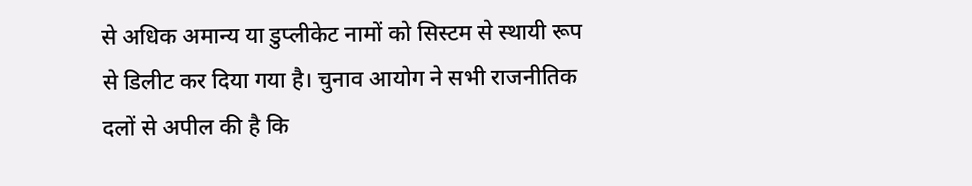से अधिक अमान्य या डुप्लीकेट नामों को सिस्टम से स्थायी रूप से डिलीट कर दिया गया है। चुनाव आयोग ने सभी राजनीतिक दलों से अपील की है कि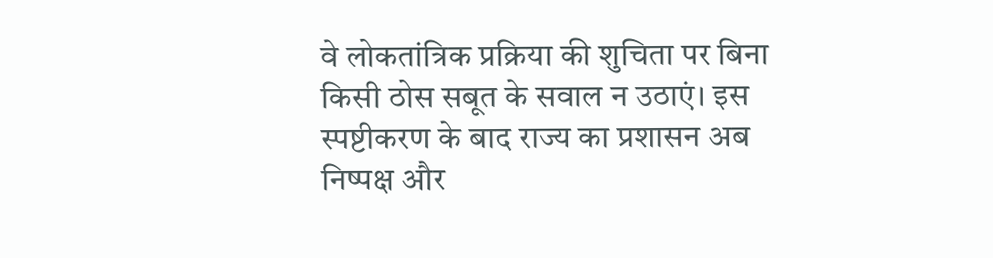वे लोकतांत्रिक प्रक्रिया की शुचिता पर बिना किसी ठोस सबूत के सवाल न उठाएं। इस स्पष्टीकरण के बाद राज्य का प्रशासन अब निष्पक्ष और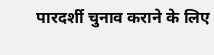पारदर्शी चुनाव कराने के लिए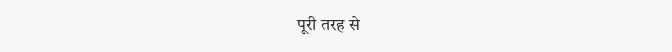पूरी तरह से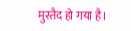मुस्तैद हो गया है।